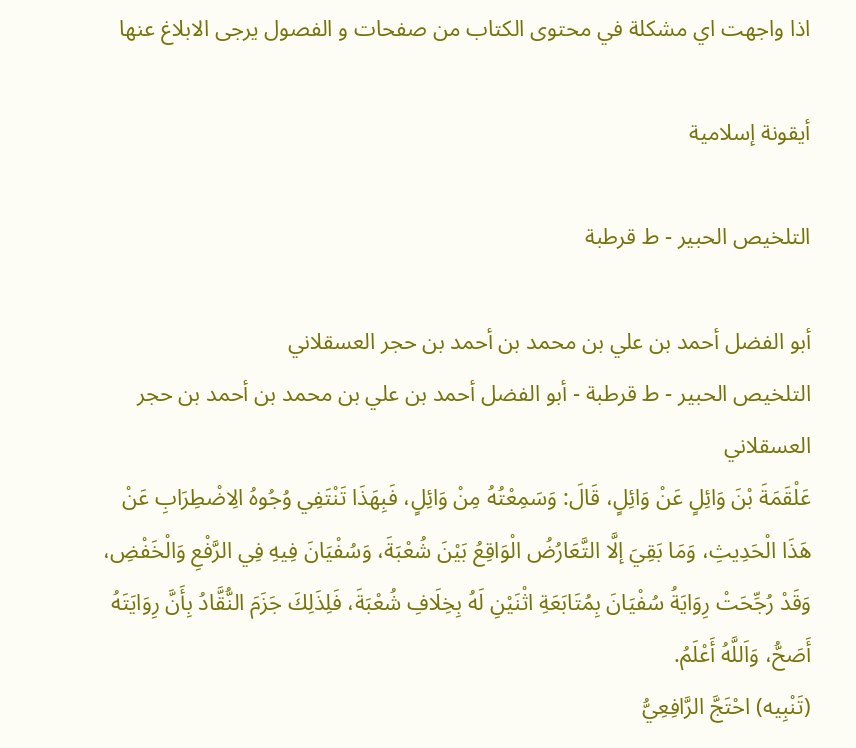اذا واجهت اي مشكلة في محتوى الكتاب من صفحات و الفصول يرجى الابلاغ عنها

أيقونة إسلامية

التلخيص الحبير - ط قرطبة

أبو الفضل أحمد بن علي بن محمد بن أحمد بن حجر العسقلاني
التلخيص الحبير - ط قرطبة - أبو الفضل أحمد بن علي بن محمد بن أحمد بن حجر العسقلاني
عَلْقَمَةَ بْنَ وَائِلٍ عَنْ وَائِلٍ، قَالَ: وَسَمِعْتُهُ مِنْ وَائِلٍ، فَبِهَذَا تَنْتَفِي وُجُوهُ الِاضْطِرَابِ عَنْ هَذَا الْحَدِيثِ، وَمَا بَقِيَ إلَّا التَّعَارُضُ الْوَاقِعُ بَيْنَ شُعْبَةَ، وَسُفْيَانَ فِيهِ فِي الرَّفْعِ وَالْخَفْضِ، وَقَدْ رُجِّحَتْ رِوَايَةُ سُفْيَانَ بِمُتَابَعَةِ اثْنَيْنِ لَهُ بِخِلَافِ شُعْبَةَ، فَلِذَلِكَ جَزَمَ النُّقَّادُ بِأَنَّ رِوَايَتَهُ أَصَحُّ، وَاَللَّهُ أَعْلَمُ.
(تَنْبِيه) احْتَجَّ الرَّافِعِيُّ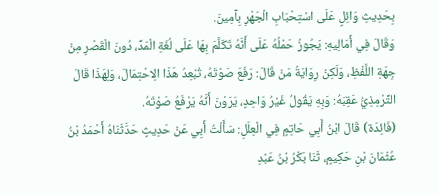بِحَدِيثِ وَائِلٍ عَلَى اسْتِحْبَابِ الْجَهْرِ بِآمِينَ.
وَقَالَ فِي أَمَالِيهِ: يَجُوزُ حَمْلُهُ عَلَى أَنَّهُ تَكَلَّمَ بِهَا عَلَى لُغَةِ الْمَدِّ، دُونَ الْقَصْرِ مِنْ جِهَةِ اللَّفْظِ، وَلَكِنْ رِوَايَةُ مَنْ قَالَ: رَفَعَ صَوْتَهُ، تُبْعِدُ هَذَا الِاحْتِمَالَ، وَلِهَذَا قَالَ التِّرْمِذِيُّ عَقِبَهُ: وَبِهِ يَقُولُ غَيْرُ وَاحِدٍ، يَرَوْنَ أَنَّهُ يَرْفَعُ صَوْتَهُ.
(فَائِدَة) قَالَ ابْنُ أَبِي حَاتِمٍ فِي الْعِلَلِ: سَأَلْتُ أَبِي عَنْ حَدِيثٍ حَدَّثَنَاهُ أَحْمَدُ بْنُ عُثْمَانَ بْنِ حَكِيمٍ، ثَنَا بَكْرُ بْنُ عَبْدِ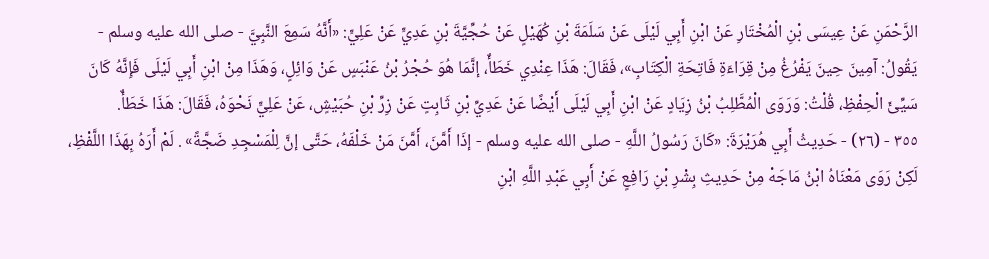الرَّحْمَنِ عَنْ عِيسَى بْنِ الْمُخْتَارِ عَنْ ابْنِ أَبِي لَيْلَى عَنْ سَلَمَةَ بْنِ كُهَيْلٍ عَنْ حُجِّيَّةَ بْنِ عَدِيٍّ عَنْ عَلِيٍّ: «أَنَّهُ سَمِعَ النَّبِيَّ - صلى الله عليه وسلم - يَقُولُ: آمِينَ حِينَ يَفْرُغُ مِنْ قِرَاءَةِ فَاتِحَةِ الْكِتَابِ»، فَقَالَ: هَذَا عِنْدِي خَطَأٌ، إنَّمَا هُوَ حُجْرُ بْنُ عَنْبَسٍ عَنْ وَائِلٍ، وَهَذَا مِنْ ابْنِ أَبِي لَيْلَى فَإِنَّهُ كَانَ سَيِّئَ الْحِفْظِ، قُلْتُ: وَرَوَى الْمُطَّلِبُ بْنُ زِيَادٍ عَنْ ابْنِ أَبِي لَيْلَى أَيْضًا عَنْ عَدِيِّ بْنِ ثَابِتٍ عَنْ زِرِّ بْنِ حُبَيْشٍ، عَنْ عَلِيٍّ نَحْوَهُ، فَقَالَ: هَذَا خَطَأٌ.
٣٥٥ - (٢٦) - حَدِيثُ أَبِي هُرَيْرَةَ: «كَانَ رَسُولُ اللَّهِ - صلى الله عليه وسلم - إذَا أَمَّنَ، أَمَّنَ مَنْ خَلْفَهُ، حَتَّى إنَّ لِلْمَسْجِدِ ضَجَّةً» . لَمْ أَرَهُ بِهَذَا اللَّفْظِ، لَكِنْ رَوَى مَعْنَاهُ ابْنُ مَاجَهْ مِنْ حَدِيثِ بِشْرِ بْنِ رَافِعٍ عَنْ أَبِي عَبْدِ اللَّهِ ابْنِ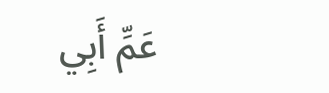عَمِّ أَبِي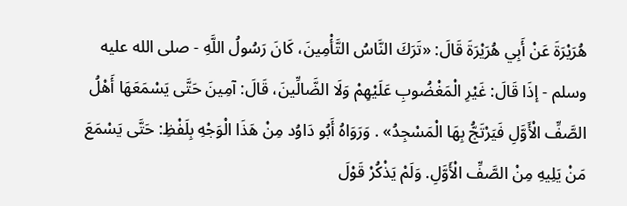هُرَيْرَةَ عَنْ أَبِي هُرَيْرَةَ قَالَ: «تَرَكَ النَّاسُ التَّأْمِينَ، كَانَ رَسُولُ اللَّهِ - صلى الله عليه وسلم - إذَا قَالَ: غَيْرِ الْمَغْضُوبِ عَلَيْهِمْ وَلَا الضَّالِّينَ، قَالَ: آمِينَ حَتَّى يَسْمَعَهَا أَهْلُ الصَّفِّ الْأَوَّلِ فَيَرْتَجُّ بِهَا الْمَسْجِدُ» . وَرَوَاهُ أَبُو دَاوُد مِنْ هَذَا الْوَجْهِ بِلَفْظِ: حَتَّى يَسْمَعَ مَنْ يَلِيهِ مِنْ الصَّفِّ الْأَوَّلِ. وَلَمْ يَذْكُرْ قَوْلَ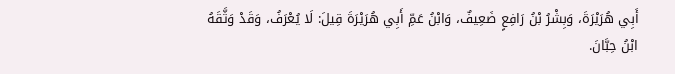أَبِي هُرَيْرَةَ، وَبِشْرُ بْنُ رَافِعٍ ضَعِيفٌ، وَابْنُ عَمِّ أَبِي هُرَيْرَةَ قِيلَ: لَا يُعْرَفُ، وَقَدْ وَثَّقَهُ ابْنُ حِبَّانَ.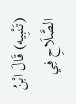(تَنْبِيه) قَالَ ابْنُ الصَّلَاحِ فِي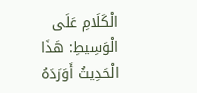الْكَلَامِ عَلَى الْوَسِيطِ: هَذَا الْحَدِيثُ أَوَرَدَهُ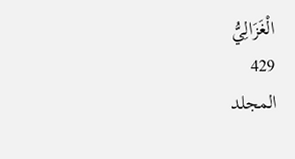الْغَزَالِيُّ
429
المجلد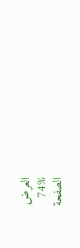العرض
74%
الصفحة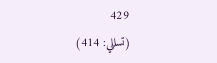429
(تسللي: 414)